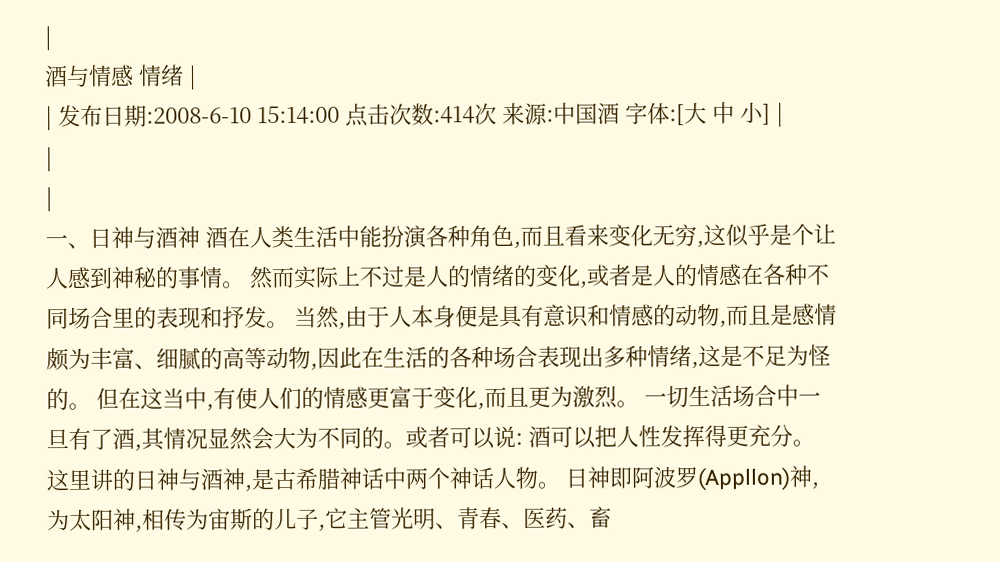|
酒与情感 情绪 |
| 发布日期:2008-6-10 15:14:00 点击次数:414次 来源:中国酒 字体:[大 中 小] |
|
|
一、日神与酒神 酒在人类生活中能扮演各种角色,而且看来变化无穷,这似乎是个让人感到神秘的事情。 然而实际上不过是人的情绪的变化,或者是人的情感在各种不同场合里的表现和抒发。 当然,由于人本身便是具有意识和情感的动物,而且是感情颇为丰富、细腻的高等动物,因此在生活的各种场合表现出多种情绪,这是不足为怪的。 但在这当中,有使人们的情感更富于变化,而且更为激烈。 一切生活场合中一旦有了酒,其情况显然会大为不同的。或者可以说: 酒可以把人性发挥得更充分。 这里讲的日神与酒神,是古希腊神话中两个神话人物。 日神即阿波罗(Appllon)神,为太阳神,相传为宙斯的儿子,它主管光明、青春、医药、畜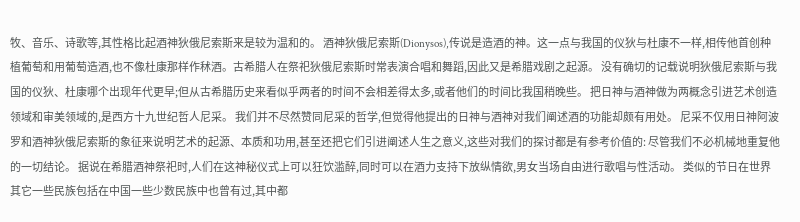牧、音乐、诗歌等,其性格比起酒神狄俄尼索斯来是较为温和的。 酒神狄俄尼索斯(Dionysos),传说是造酒的神。这一点与我国的仪狄与杜康不一样,相传他首创种植葡萄和用葡萄造酒,也不像杜康那样作秫酒。古希腊人在祭祀狄俄尼索斯时常表演合唱和舞蹈,因此又是希腊戏剧之起源。 没有确切的记载说明狄俄尼索斯与我国的仪狄、杜康哪个出现年代更早;但从古希腊历史来看似乎两者的时间不会相差得太多,或者他们的时间比我国稍晚些。 把日神与酒神做为两概念引进艺术创造领域和审美领域的,是西方十九世纪哲人尼采。 我们并不尽然赞同尼采的哲学,但觉得他提出的日神与酒神对我们阐述酒的功能却颇有用处。 尼采不仅用日神阿波罗和酒神狄俄尼索斯的象征来说明艺术的起源、本质和功用,甚至还把它们引进阐述人生之意义,这些对我们的探讨都是有参考价值的: 尽管我们不必机械地重复他的一切结论。 据说在希腊酒神祭祀时,人们在这神秘仪式上可以狂饮滥醉,同时可以在酒力支持下放纵情欲,男女当场自由进行歌唱与性活动。 类似的节日在世界其它一些民族包括在中国一些少数民族中也曾有过,其中都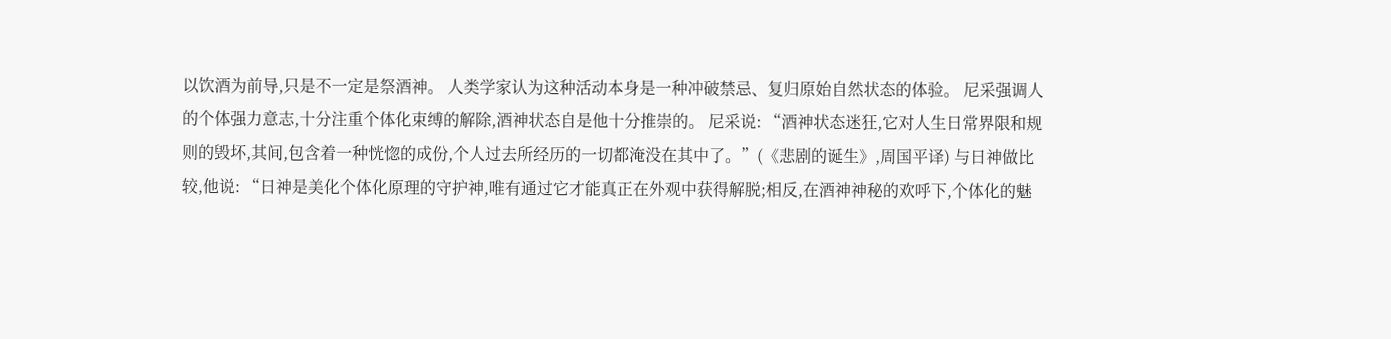以饮酒为前导,只是不一定是祭酒神。 人类学家认为这种活动本身是一种冲破禁忌、复归原始自然状态的体验。 尼采强调人的个体强力意志,十分注重个体化束缚的解除,酒神状态自是他十分推崇的。 尼采说: “酒神状态迷狂,它对人生日常界限和规则的毁坏,其间,包含着一种恍惚的成份,个人过去所经历的一切都淹没在其中了。”(《悲剧的诞生》,周国平译) 与日神做比较,他说: “日神是美化个体化原理的守护神,唯有通过它才能真正在外观中获得解脱;相反,在酒神神秘的欢呼下,个体化的魅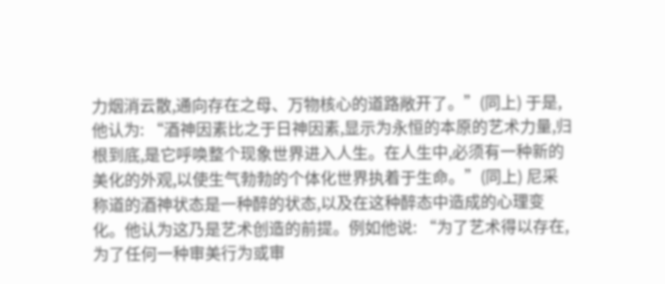力烟消云散,通向存在之母、万物核心的道路敞开了。”(同上) 于是,他认为: “酒神因素比之于日神因素,显示为永恒的本原的艺术力量,归根到底,是它呼唤整个现象世界进入人生。在人生中,必须有一种新的美化的外观,以使生气勃勃的个体化世界执着于生命。”(同上) 尼采称道的酒神状态是一种醉的状态,以及在这种醉态中造成的心理变化。他认为这乃是艺术创造的前提。例如他说: “为了艺术得以存在,为了任何一种审美行为或审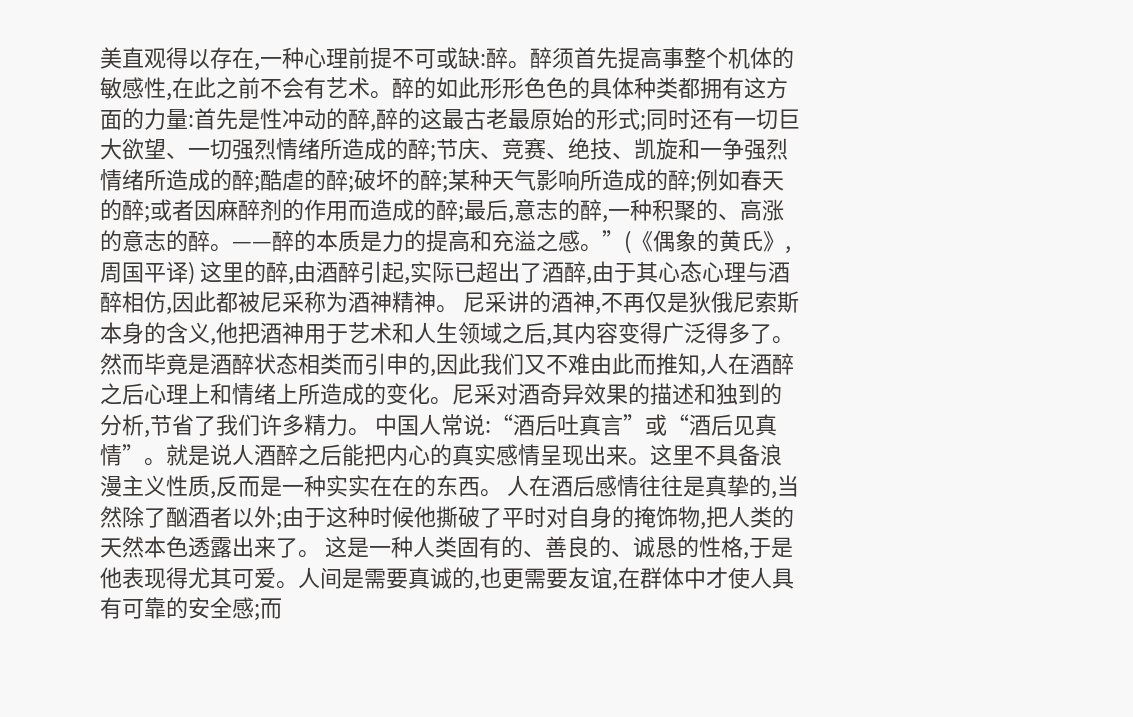美直观得以存在,一种心理前提不可或缺:醉。醉须首先提高事整个机体的敏感性,在此之前不会有艺术。醉的如此形形色色的具体种类都拥有这方面的力量:首先是性冲动的醉,醉的这最古老最原始的形式;同时还有一切巨大欲望、一切强烈情绪所造成的醉;节庆、竞赛、绝技、凯旋和一争强烈情绪所造成的醉;酷虐的醉;破坏的醉;某种天气影响所造成的醉;例如春天的醉;或者因麻醉剂的作用而造成的醉;最后,意志的醉,一种积聚的、高涨的意志的醉。——醉的本质是力的提高和充溢之感。”(《偶象的黄氏》,周国平译) 这里的醉,由酒醉引起,实际已超出了酒醉,由于其心态心理与酒醉相仿,因此都被尼采称为酒神精神。 尼采讲的酒神,不再仅是狄俄尼索斯本身的含义,他把酒神用于艺术和人生领域之后,其内容变得广泛得多了。 然而毕竟是酒醉状态相类而引申的,因此我们又不难由此而推知,人在酒醉之后心理上和情绪上所造成的变化。尼采对酒奇异效果的描述和独到的分析,节省了我们许多精力。 中国人常说:“酒后吐真言”或“酒后见真情”。就是说人酒醉之后能把内心的真实感情呈现出来。这里不具备浪漫主义性质,反而是一种实实在在的东西。 人在酒后感情往往是真挚的,当然除了酗酒者以外;由于这种时候他撕破了平时对自身的掩饰物,把人类的天然本色透露出来了。 这是一种人类固有的、善良的、诚恳的性格,于是他表现得尤其可爱。人间是需要真诚的,也更需要友谊,在群体中才使人具有可靠的安全感;而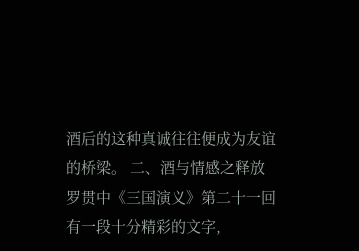酒后的这种真诚往往便成为友谊的桥梁。 二、酒与情感之释放 罗贯中《三国演义》第二十一回有一段十分精彩的文字,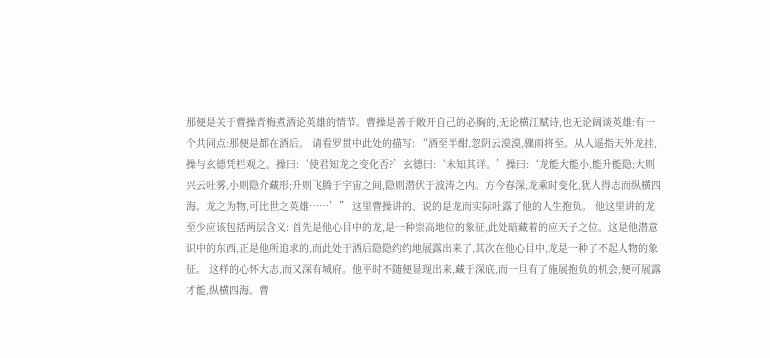那便是关于曹操青梅煮酒论英雄的情节。曹操是善于敞开自己的必胸的,无论横江赋诗,也无论阔谈英雄:有一个共同点:那便是都在酒后。 请看罗贯中此处的描写: “酒至半酣,忽阴云漠漠,骤雨将至。从人遥指天外龙挂,操与玄德凭栏观之。操曰:‘使君知龙之变化否?’玄德曰:‘未知其详。’操曰:‘龙能大能小,能升能隐;大则兴云吐雾,小则隐介藏形;升则飞腾于宇宙之间,隐则潜伏于波涛之内。方今春深,龙乘时变化,犹人得志而纵横四海。龙之为物,可比世之英雄……’” 这里曹操讲的、说的是龙而实际吐露了他的人生抱负。 他这里讲的龙至少应该包括两层含义: 首先是他心目中的龙,是一种崇高地位的象征,此处暗藏着的应天子之位。这是他潜意识中的东西,正是他所追求的,而此处于酒后隐隐约约地展露出来了,其次在他心目中,龙是一种了不起人物的象征。 这样的心怀大志,而又深有城府。他平时不随便显现出来,藏于深底,而一旦有了施展抱负的机会,便可展露才能,纵横四海。曹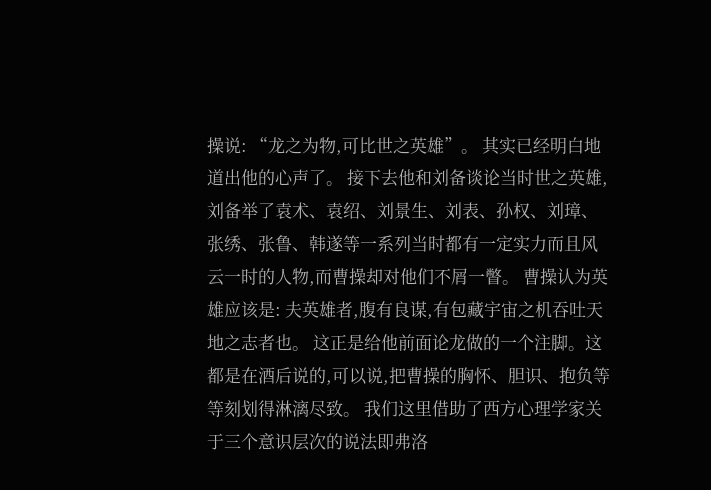操说: “龙之为物,可比世之英雄”。 其实已经明白地道出他的心声了。 接下去他和刘备谈论当时世之英雄,刘备举了袁术、袁绍、刘景生、刘表、孙权、刘璋、张绣、张鲁、韩遂等一系列当时都有一定实力而且风云一时的人物,而曹操却对他们不屑一瞥。 曹操认为英雄应该是: 夫英雄者,腹有良谋,有包藏宇宙之机吞吐天地之志者也。 这正是给他前面论龙做的一个注脚。这都是在酒后说的,可以说,把曹操的胸怀、胆识、抱负等等刻划得淋漓尽致。 我们这里借助了西方心理学家关于三个意识层次的说法即弗洛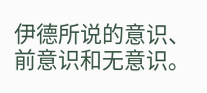伊德所说的意识、前意识和无意识。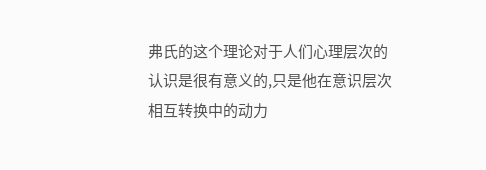弗氏的这个理论对于人们心理层次的认识是很有意义的,只是他在意识层次相互转换中的动力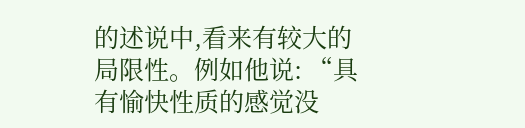的述说中,看来有较大的局限性。例如他说: “具有愉快性质的感觉没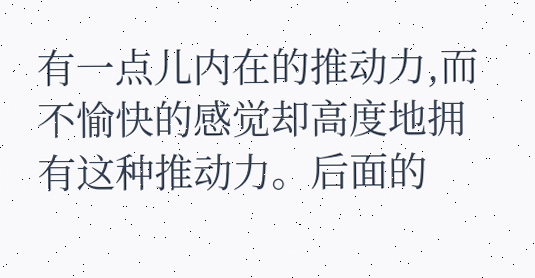有一点儿内在的推动力,而不愉快的感觉却高度地拥有这种推动力。后面的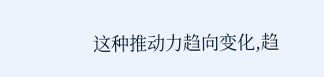这种推动力趋向变化,趋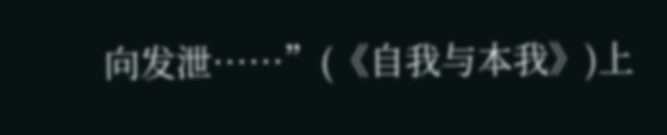向发泄……”(《自我与本我》)上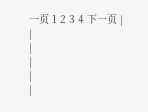一页 1 2 3 4 下一页 |
|
|
|
|
|